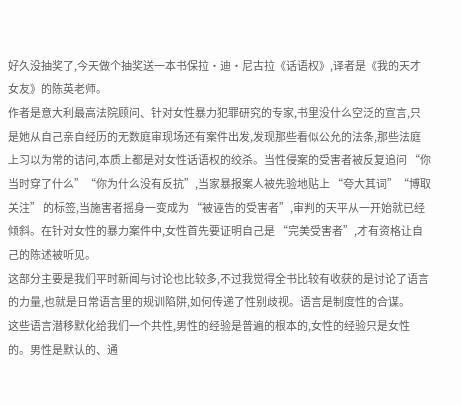好久没抽奖了,今天做个抽奖送一本书保拉·迪·尼古拉《话语权》,译者是《我的天才女友》的陈英老师。
作者是意大利最高法院顾问、针对女性暴力犯罪研究的专家,书里没什么空泛的宣言,只是她从自己亲自经历的无数庭审现场还有案件出发,发现那些看似公允的法条,那些法庭上习以为常的诘问,本质上都是对女性话语权的绞杀。当性侵案的受害者被反复追问 “你当时穿了什么”“你为什么没有反抗”,当家暴报案人被先验地贴上 “夸大其词”“博取关注” 的标签,当施害者摇身一变成为 “被诬告的受害者”,审判的天平从一开始就已经倾斜。在针对女性的暴力案件中,女性首先要证明自己是 “完美受害者”,才有资格让自己的陈述被听见。
这部分主要是我们平时新闻与讨论也比较多,不过我觉得全书比较有收获的是讨论了语言的力量,也就是日常语言里的规训陷阱,如何传递了性别歧视。语言是制度性的合谋。
这些语言潜移默化给我们一个共性,男性的经验是普遍的根本的,女性的经验只是女性的。男性是默认的、通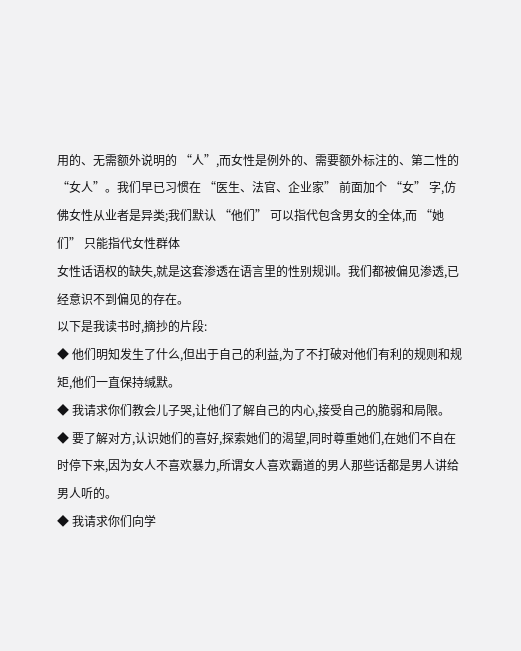用的、无需额外说明的 “人”,而女性是例外的、需要额外标注的、第二性的 “女人”。我们早已习惯在 “医生、法官、企业家” 前面加个 “女” 字,仿佛女性从业者是异类;我们默认 “他们” 可以指代包含男女的全体,而 “她们” 只能指代女性群体
女性话语权的缺失,就是这套渗透在语言里的性别规训。我们都被偏见渗透,已经意识不到偏见的存在。
以下是我读书时,摘抄的片段:
◆ 他们明知发生了什么,但出于自己的利益,为了不打破对他们有利的规则和规矩,他们一直保持缄默。
◆ 我请求你们教会儿子哭,让他们了解自己的内心,接受自己的脆弱和局限。
◆ 要了解对方,认识她们的喜好,探索她们的渴望,同时尊重她们,在她们不自在时停下来,因为女人不喜欢暴力,所谓女人喜欢霸道的男人那些话都是男人讲给男人听的。
◆ 我请求你们向学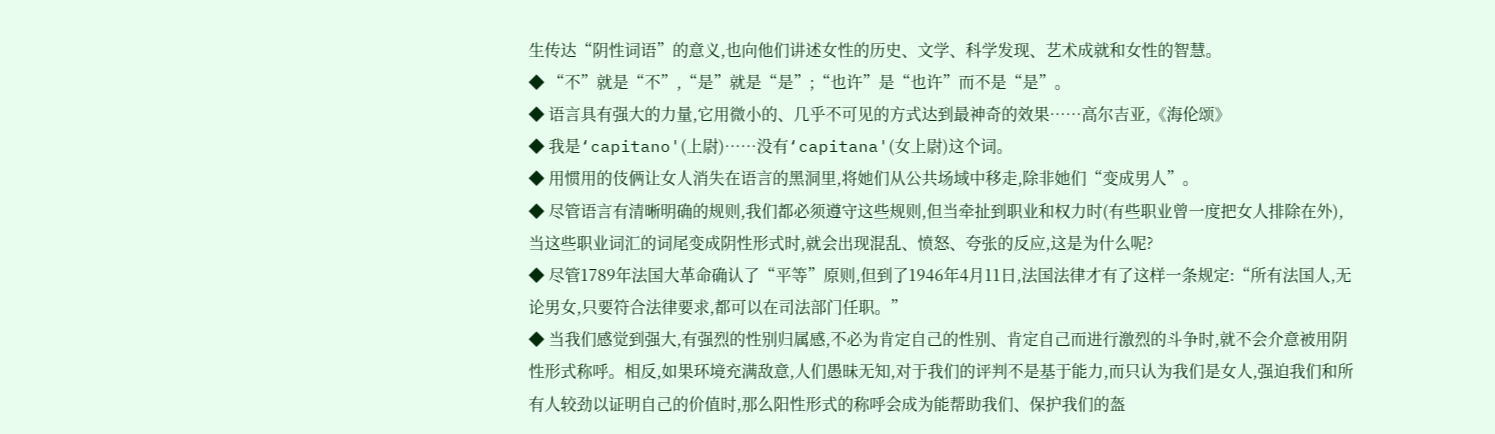生传达“阴性词语”的意义,也向他们讲述女性的历史、文学、科学发现、艺术成就和女性的智慧。
◆ “不”就是“不”,“是”就是“是”;“也许”是“也许”而不是“是”。
◆ 语言具有强大的力量,它用微小的、几乎不可见的方式达到最神奇的效果……高尔吉亚,《海伦颂》
◆ 我是‘capitano'(上尉)……没有‘capitana'(女上尉)这个词。
◆ 用惯用的伎俩让女人消失在语言的黑洞里,将她们从公共场域中移走,除非她们“变成男人”。
◆ 尽管语言有清晰明确的规则,我们都必须遵守这些规则,但当牵扯到职业和权力时(有些职业曾一度把女人排除在外),当这些职业词汇的词尾变成阴性形式时,就会出现混乱、愤怒、夸张的反应,这是为什么呢?
◆ 尽管1789年法国大革命确认了“平等”原则,但到了1946年4月11日,法国法律才有了这样一条规定:“所有法国人,无论男女,只要符合法律要求,都可以在司法部门任职。”
◆ 当我们感觉到强大,有强烈的性别归属感,不必为肯定自己的性别、肯定自己而进行激烈的斗争时,就不会介意被用阴性形式称呼。相反,如果环境充满敌意,人们愚昧无知,对于我们的评判不是基于能力,而只认为我们是女人,强迫我们和所有人较劲以证明自己的价值时,那么阳性形式的称呼会成为能帮助我们、保护我们的盔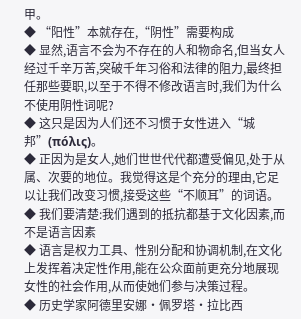甲。
◆ “阳性”本就存在,“阴性”需要构成
◆ 显然,语言不会为不存在的人和物命名,但当女人经过千辛万苦,突破千年习俗和法律的阻力,最终担任那些要职,以至于不得不修改语言时,我们为什么不使用阴性词呢?
◆ 这只是因为人们还不习惯于女性进入“城邦”(πóλις)。
◆ 正因为是女人,她们世世代代都遭受偏见,处于从属、次要的地位。我觉得这是个充分的理由,它足以让我们改变习惯,接受这些“不顺耳”的词语。
◆ 我们要清楚:我们遇到的抵抗都基于文化因素,而不是语言因素
◆ 语言是权力工具、性别分配和协调机制,在文化上发挥着决定性作用,能在公众面前更充分地展现女性的社会作用,从而使她们参与决策过程。
◆ 历史学家阿德里安娜·佩罗塔·拉比西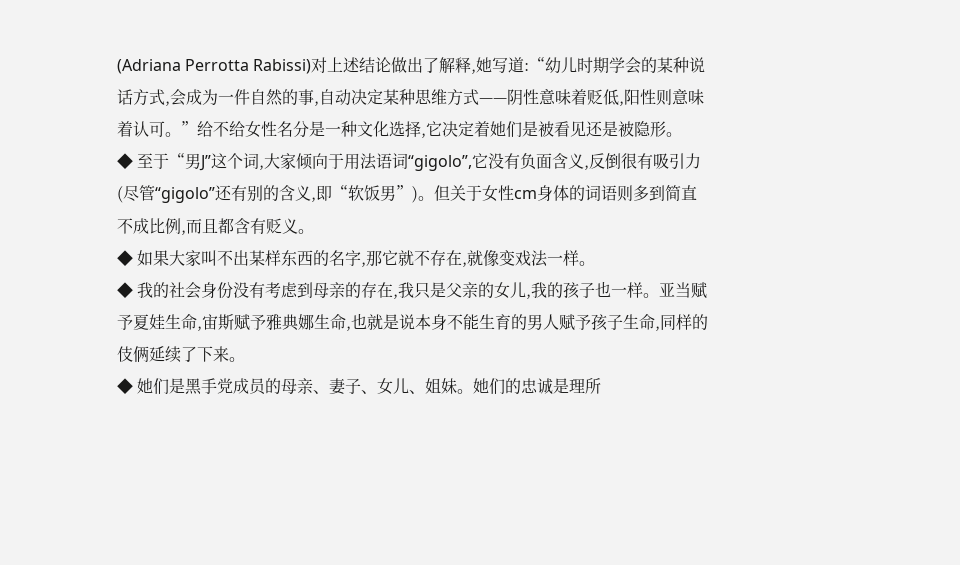(Adriana Perrotta Rabissi)对上述结论做出了解释,她写道:“幼儿时期学会的某种说话方式,会成为一件自然的事,自动决定某种思维方式——阴性意味着贬低,阳性则意味着认可。”给不给女性名分是一种文化选择,它决定着她们是被看见还是被隐形。
◆ 至于“男J”这个词,大家倾向于用法语词“gigolo”,它没有负面含义,反倒很有吸引力(尽管“gigolo”还有别的含义,即“软饭男”)。但关于女性cm身体的词语则多到简直不成比例,而且都含有贬义。
◆ 如果大家叫不出某样东西的名字,那它就不存在,就像变戏法一样。
◆ 我的社会身份没有考虑到母亲的存在,我只是父亲的女儿,我的孩子也一样。亚当赋予夏娃生命,宙斯赋予雅典娜生命,也就是说本身不能生育的男人赋予孩子生命,同样的伎俩延续了下来。
◆ 她们是黑手党成员的母亲、妻子、女儿、姐妹。她们的忠诚是理所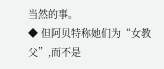当然的事。
◆ 但阿贝特称她们为“女教父”,而不是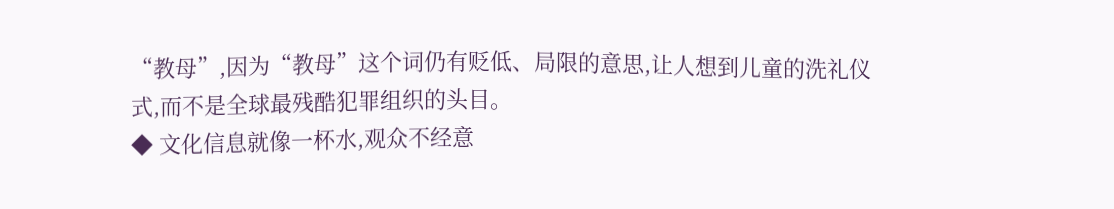“教母”,因为“教母”这个词仍有贬低、局限的意思,让人想到儿童的洗礼仪式,而不是全球最残酷犯罪组织的头目。
◆ 文化信息就像一杯水,观众不经意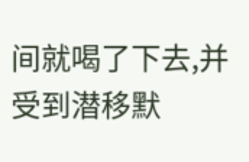间就喝了下去,并受到潜移默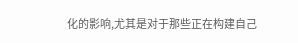化的影响,尤其是对于那些正在构建自己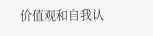价值观和自我认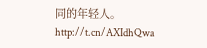同的年轻人。 http://t.cn/AXIdhQwa